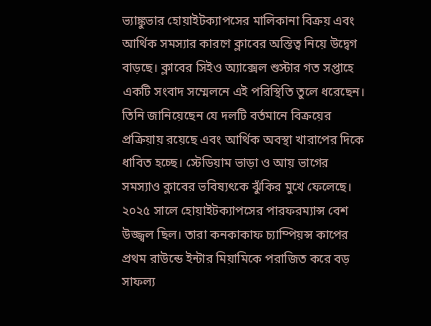ভ্যাঙ্কুভার হোয়াইটক্যাপসের মালিকানা বিক্রয় এবং আর্থিক সমস্যার কারণে ক্লাবের অস্তিত্ব নিয়ে উদ্বেগ বাড়ছে। ক্লাবের সিইও অ্যাক্সেল শুস্টার গত সপ্তাহে একটি সংবাদ সম্মেলনে এই পরিস্থিতি তুলে ধরেছেন। তিনি জানিয়েছেন যে দলটি বর্তমানে বিক্রয়ের প্রক্রিয়ায় রয়েছে এবং আর্থিক অবস্থা খারাপের দিকে ধাবিত হচ্ছে। স্টেডিয়াম ভাড়া ও আয় ভাগের সমস্যাও ক্লাবের ভবিষ্যৎকে ঝুঁকির মুখে ফেলেছে।
২০২৫ সালে হোয়াইটক্যাপসের পারফরম্যান্স বেশ উজ্জ্বল ছিল। তারা কনকাকাফ চ্যাম্পিয়ন্স কাপের প্রথম রাউন্ডে ইন্টার মিয়ামিকে পরাজিত করে বড় সাফল্য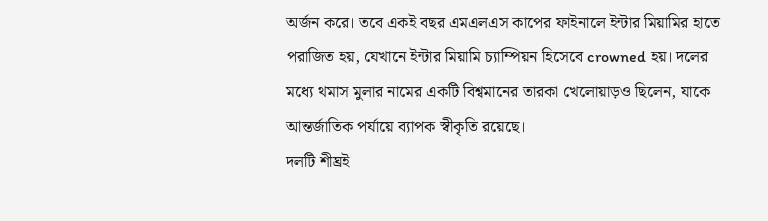অর্জন করে। তবে একই বছর এমএলএস কাপের ফাইনালে ইন্টার মিয়ামির হাতে পরাজিত হয়, যেখানে ইন্টার মিয়ামি চ্যাম্পিয়ন হিসেবে crowned হয়। দলের মধ্যে থমাস মুলার নামের একটি বিশ্বমানের তারকা খেলোয়াড়ও ছিলেন, যাকে আন্তর্জাতিক পর্যায়ে ব্যাপক স্বীকৃতি রয়েছে।
দলটি শীঘ্রই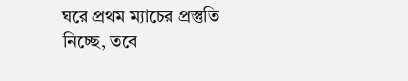ঘরে প্রথম ম্যাচের প্রস্তুতি নিচ্ছে, তবে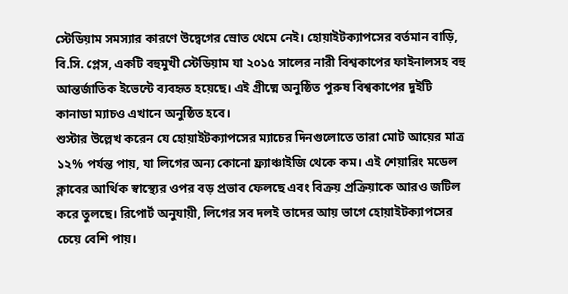স্টেডিয়াম সমস্যার কারণে উদ্বেগের স্রোত থেমে নেই। হোয়াইটক্যাপসের বর্তমান বাড়ি, বি.সি. প্লেস, একটি বহুমুখী স্টেডিয়াম যা ২০১৫ সালের নারী বিশ্বকাপের ফাইনালসহ বহু আন্তর্জাতিক ইভেন্টে ব্যবহৃত হয়েছে। এই গ্রীষ্মে অনুষ্ঠিত পুরুষ বিশ্বকাপের দুইটি কানাডা ম্যাচও এখানে অনুষ্ঠিত হবে।
শুস্টার উল্লেখ করেন যে হোয়াইটক্যাপসের ম্যাচের দিনগুলোতে তারা মোট আয়ের মাত্র ১২% পর্যন্ত পায়, যা লিগের অন্য কোনো ফ্র্যাঞ্চাইজি থেকে কম। এই শেয়ারিং মডেল ক্লাবের আর্থিক স্বাস্থ্যের ওপর বড় প্রভাব ফেলছে এবং বিক্রয় প্রক্রিয়াকে আরও জটিল করে তুলছে। রিপোর্ট অনুযায়ী, লিগের সব দলই তাদের আয় ভাগে হোয়াইটক্যাপসের চেয়ে বেশি পায়।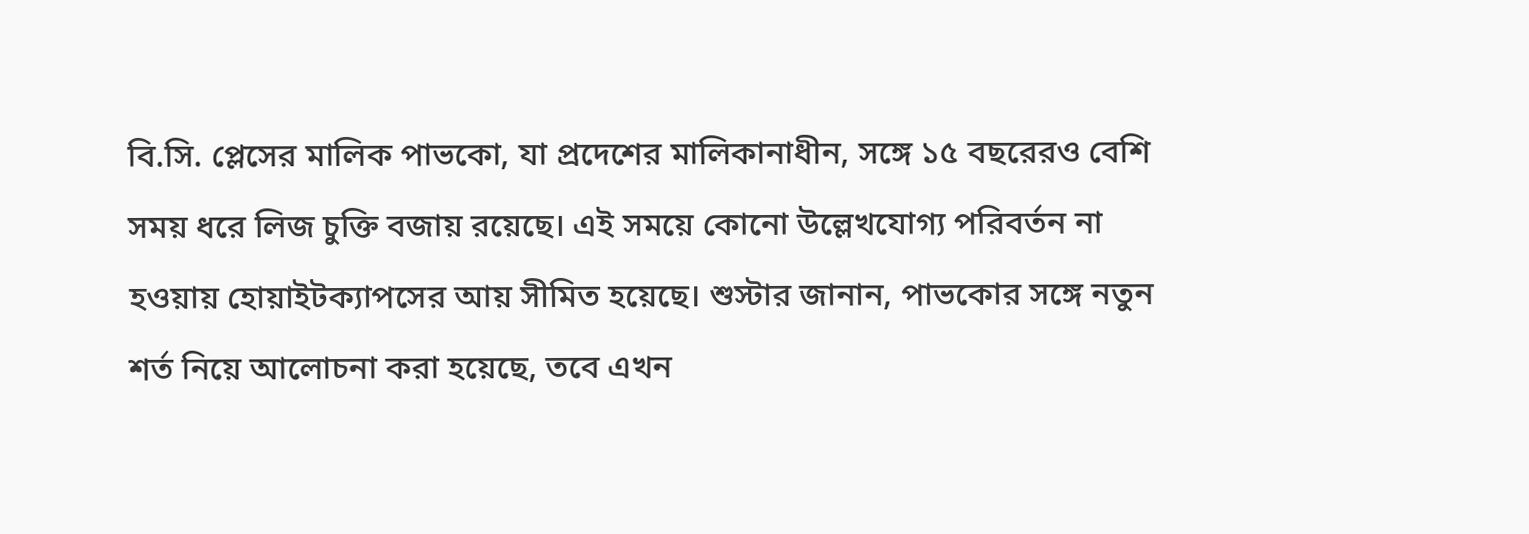বি.সি. প্লেসের মালিক পাভকো, যা প্রদেশের মালিকানাধীন, সঙ্গে ১৫ বছরেরও বেশি সময় ধরে লিজ চুক্তি বজায় রয়েছে। এই সময়ে কোনো উল্লেখযোগ্য পরিবর্তন না হওয়ায় হোয়াইটক্যাপসের আয় সীমিত হয়েছে। শুস্টার জানান, পাভকোর সঙ্গে নতুন শর্ত নিয়ে আলোচনা করা হয়েছে, তবে এখন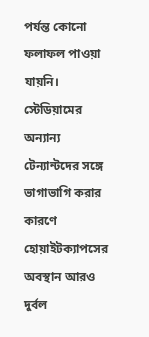পর্যন্ত কোনো ফলাফল পাওয়া যায়নি। স্টেডিয়ামের অন্যান্য টেন্যান্টদের সঙ্গে ভাগাভাগি করার কারণে হোয়াইটক্যাপসের অবস্থান আরও দুর্বল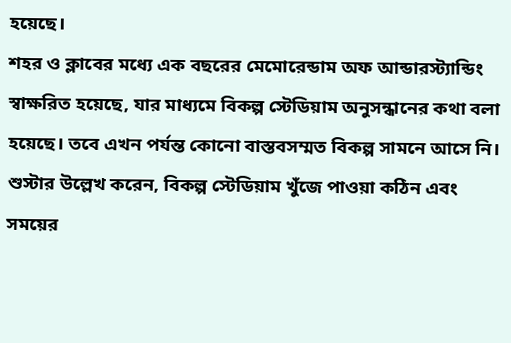হয়েছে।
শহর ও ক্লাবের মধ্যে এক বছরের মেমোরেন্ডাম অফ আন্ডারস্ট্যান্ডিং স্বাক্ষরিত হয়েছে, যার মাধ্যমে বিকল্প স্টেডিয়াম অনুসন্ধানের কথা বলা হয়েছে। তবে এখন পর্যন্ত কোনো বাস্তবসম্মত বিকল্প সামনে আসে নি। শুস্টার উল্লেখ করেন, বিকল্প স্টেডিয়াম খুঁজে পাওয়া কঠিন এবং সময়ের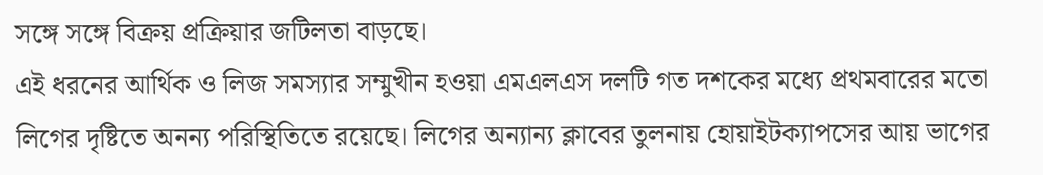সঙ্গে সঙ্গে বিক্রয় প্রক্রিয়ার জটিলতা বাড়ছে।
এই ধরনের আর্থিক ও লিজ সমস্যার সম্মুখীন হওয়া এমএলএস দলটি গত দশকের মধ্যে প্রথমবারের মতো লিগের দৃষ্টিতে অনন্য পরিস্থিতিতে রয়েছে। লিগের অন্যান্য ক্লাবের তুলনায় হোয়াইটক্যাপসের আয় ভাগের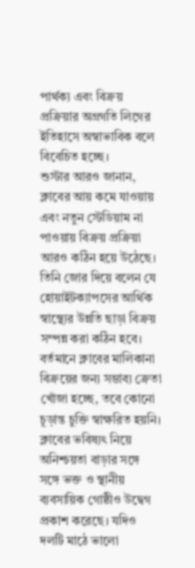পার্থক্য এবং বিক্রয় প্রক্রিয়ার অগ্রগতি লিগের ইতিহাসে অস্বাভাবিক বলে বিবেচিত হচ্ছে।
শুস্টার আরও জানান, ক্লাবের আয় কমে যাওয়ায় এবং নতুন স্টেডিয়াম না পাওয়ায় বিক্রয় প্রক্রিয়া আরও কঠিন হয়ে উঠেছে। তিনি জোর দিয়ে বলেন যে হোয়াইটক্যাপসের আর্থিক স্বাস্থ্যের উন্নতি ছাড়া বিক্রয় সম্পন্ন করা কঠিন হবে। বর্তমানে ক্লাবের মালিকানা বিক্রয়ের জন্য সম্ভাব্য ক্রেতা খোঁজা হচ্ছে, তবে কোনো চূড়ান্ত চুক্তি স্বাক্ষরিত হয়নি।
ক্লাবের ভবিষ্যৎ নিয়ে অনিশ্চয়তা বাড়ার সঙ্গে সঙ্গে ভক্ত ও স্থানীয় ব্যবসায়িক গোষ্ঠীও উদ্বেগ প্রকাশ করেছে। যদিও দলটি মাঠে ভালো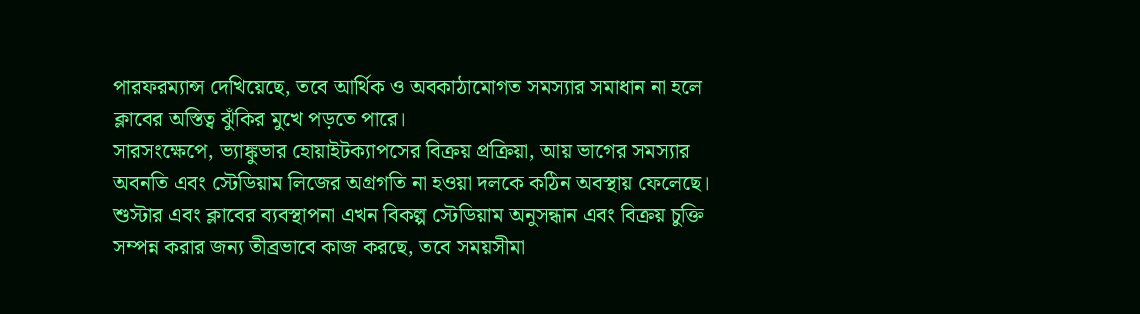পারফরম্যান্স দেখিয়েছে, তবে আর্থিক ও অবকাঠামোগত সমস্যার সমাধান না হলে ক্লাবের অস্তিত্ব ঝুঁকির মুখে পড়তে পারে।
সারসংক্ষেপে, ভ্যাঙ্কুভার হোয়াইটক্যাপসের বিক্রয় প্রক্রিয়া, আয় ভাগের সমস্যার অবনতি এবং স্টেডিয়াম লিজের অগ্রগতি না হওয়া দলকে কঠিন অবস্থায় ফেলেছে। শুস্টার এবং ক্লাবের ব্যবস্থাপনা এখন বিকল্প স্টেডিয়াম অনুসন্ধান এবং বিক্রয় চুক্তি সম্পন্ন করার জন্য তীব্রভাবে কাজ করছে, তবে সময়সীমা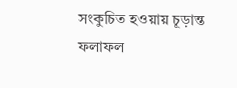সংকুচিত হওয়ায় চূড়ান্ত ফলাফল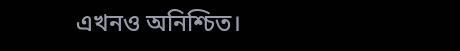এখনও অনিশ্চিত।